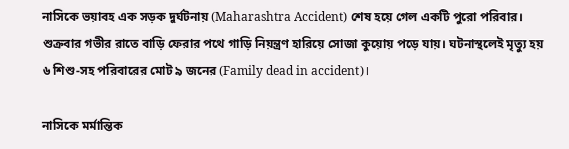নাসিকে ভয়াবহ এক সড়ক দুর্ঘটনায় (Maharashtra Accident) শেষ হয়ে গেল একটি পুরো পরিবার। শুক্রবার গভীর রাতে বাড়ি ফেরার পথে গাড়ি নিয়ন্ত্রণ হারিয়ে সোজা কুয়োয় পড়ে যায়। ঘটনাস্থলেই মৃত্যু হয় ৬ শিশু-সহ পরিবারের মোট ৯ জনের (Family dead in accident)।

নাসিকে মর্মান্তিক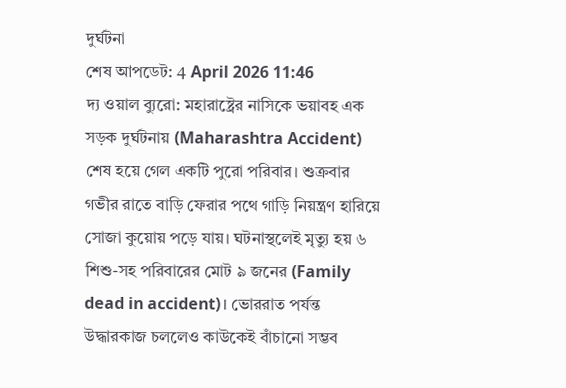দুর্ঘটনা
শেষ আপডেট: 4 April 2026 11:46
দ্য ওয়াল ব্যুরো: মহারাষ্ট্রের নাসিকে ভয়াবহ এক সড়ক দুর্ঘটনায় (Maharashtra Accident) শেষ হয়ে গেল একটি পুরো পরিবার। শুক্রবার গভীর রাতে বাড়ি ফেরার পথে গাড়ি নিয়ন্ত্রণ হারিয়ে সোজা কুয়োয় পড়ে যায়। ঘটনাস্থলেই মৃত্যু হয় ৬ শিশু-সহ পরিবারের মোট ৯ জনের (Family dead in accident)। ভোররাত পর্যন্ত উদ্ধারকাজ চললেও কাউকেই বাঁচানো সম্ভব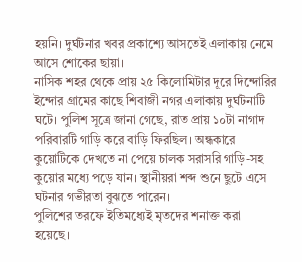হয়নি। দুর্ঘটনার খবর প্রকাশ্যে আসতেই এলাকায় নেমে আসে শোকের ছায়া।
নাসিক শহর থেকে প্রায় ২৫ কিলোমিটার দূরে দিন্দোরির ইন্দোর গ্রামের কাছে শিবাজী নগর এলাকায় দুর্ঘটনাটি ঘটে। পুলিশ সূত্রে জানা গেছে, রাত প্রায় ১০টা নাগাদ পরিবারটি গাড়ি করে বাড়ি ফিরছিল। অন্ধকারে কুয়োটিকে দেখতে না পেয়ে চালক সরাসরি গাড়ি-সহ কুয়োর মধ্যে পড়ে যান। স্থানীয়রা শব্দ শুনে ছুটে এসে ঘটনার গভীরতা বুঝতে পারেন।
পুলিশের তরফে ইতিমধ্যেই মৃতদের শনাক্ত করা হয়েছে।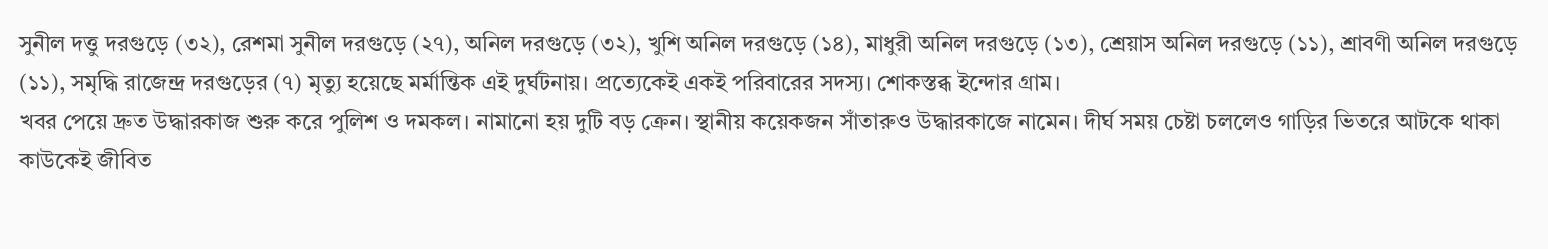সুনীল দত্তু দরগুড়ে (৩২), রেশমা সুনীল দরগুড়ে (২৭), অনিল দরগুড়ে (৩২), খুশি অনিল দরগুড়ে (১৪), মাধুরী অনিল দরগুড়ে (১৩), শ্রেয়াস অনিল দরগুড়ে (১১), শ্রাবণী অনিল দরগুড়ে (১১), সমৃদ্ধি রাজেন্দ্র দরগুড়ের (৭) মৃত্যু হয়েছে মর্মান্তিক এই দুর্ঘটনায়। প্রত্যেকেই একই পরিবারের সদস্য। শোকস্তব্ধ ইন্দোর গ্রাম।
খবর পেয়ে দ্রুত উদ্ধারকাজ শুরু করে পুলিশ ও দমকল। নামানো হয় দুটি বড় ক্রেন। স্থানীয় কয়েকজন সাঁতারুও উদ্ধারকাজে নামেন। দীর্ঘ সময় চেষ্টা চললেও গাড়ির ভিতরে আটকে থাকা কাউকেই জীবিত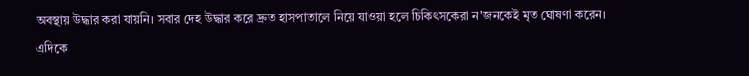অবস্থায় উদ্ধার করা যায়নি। সবার দেহ উদ্ধার করে দ্রুত হাসপাতালে নিয়ে যাওয়া হলে চিকিৎসকেরা ন'জনকেই মৃত ঘোষণা করেন।
এদিকে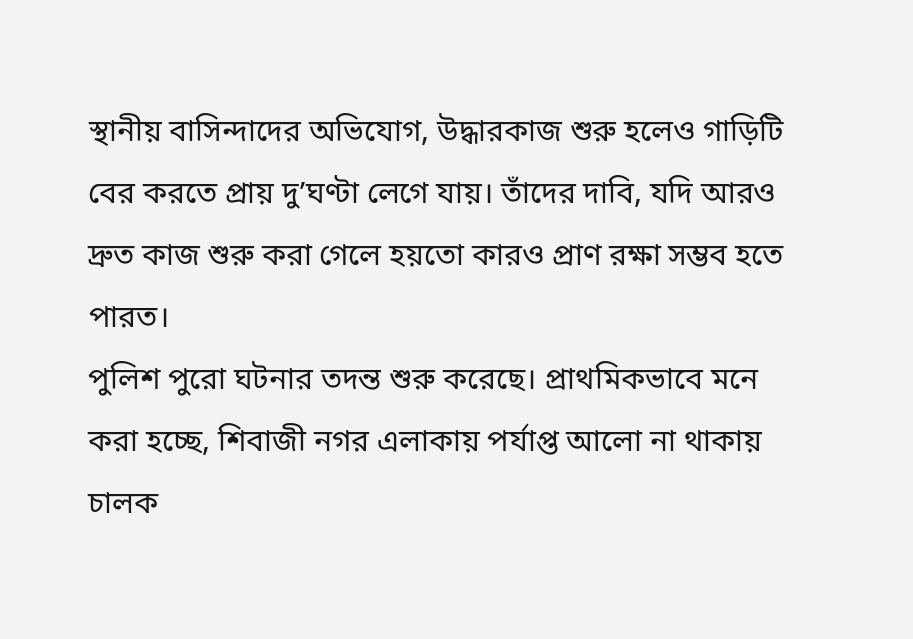স্থানীয় বাসিন্দাদের অভিযোগ, উদ্ধারকাজ শুরু হলেও গাড়িটি বের করতে প্রায় দু’ঘণ্টা লেগে যায়। তাঁদের দাবি, যদি আরও দ্রুত কাজ শুরু করা গেলে হয়তো কারও প্রাণ রক্ষা সম্ভব হতে পারত।
পুলিশ পুরো ঘটনার তদন্ত শুরু করেছে। প্রাথমিকভাবে মনে করা হচ্ছে, শিবাজী নগর এলাকায় পর্যাপ্ত আলো না থাকায় চালক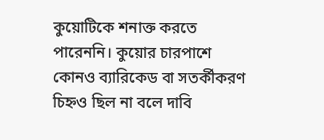কুয়োটিকে শনাক্ত করতে পারেননি। কুয়োর চারপাশে কোনও ব্যারিকেড বা সতর্কীকরণ চিহ্নও ছিল না বলে দাবি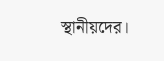স্থানীয়দের।